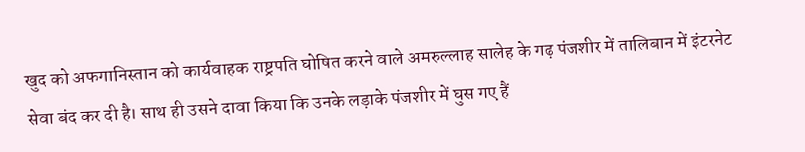खुद को अफगानिस्तान को कार्यवाहक राष्ट्रपति घोषित करने वाले अमरुल्लाह सालेह के गढ़ पंजशीर में तालिबान में इंटरनेट सेवा बंद कर दी है। साथ ही उसने दावा किया कि उनके लड़ाके पंजशीर में घुस गए हैं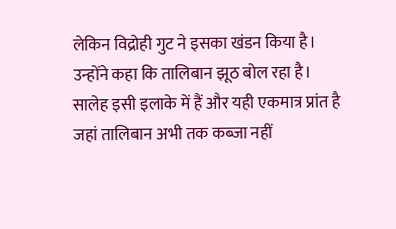लेकिन विद्रोही गुट ने इसका खंडन किया है। उन्होंने कहा कि तालिबान झूठ बोल रहा है।
सालेह इसी इलाके में हैं और यही एकमात्र प्रांत है जहां तालिबान अभी तक कब्जा नहीं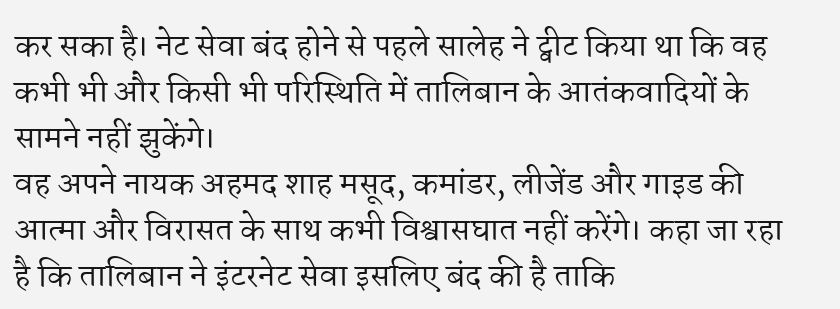कर सका है। नेट सेवा बंद होने से पहले सालेह ने ट्वीट किया था कि वह कभी भी और किसी भी परिस्थिति में तालिबान के आतंकवादियों के सामने नहीं झुकेंगे।
वह अपने नायक अहमद शाह मसूद, कमांडर, लीजेंड और गाइड की आत्मा और विरासत के साथ कभी विश्वासघात नहीं करेंगे। कहा जा रहा है कि तालिबान ने इंटरनेट सेवा इसलिए बंद की है ताकि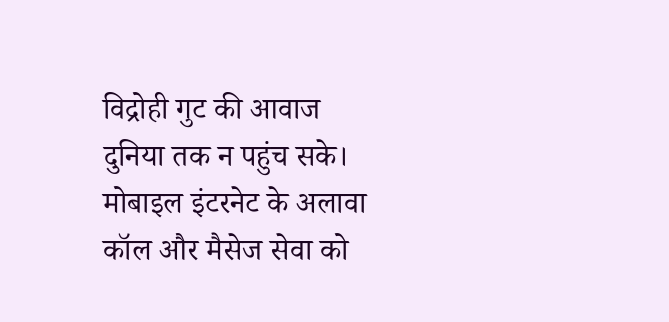विद्रोही गुट की आवाज दुनिया तक न पहुंच सके। मोबाइल इंटरनेट के अलावा कॉल और मैसेज सेवा को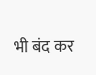भी बंद कर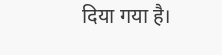दिया गया है।